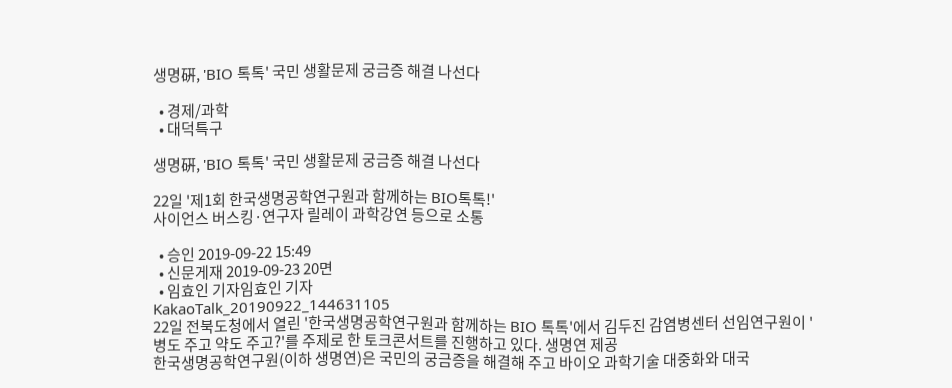생명硏, 'BIO 톡톡' 국민 생활문제 궁금증 해결 나선다

  • 경제/과학
  • 대덕특구

생명硏, 'BIO 톡톡' 국민 생활문제 궁금증 해결 나선다

22일 '제1회 한국생명공학연구원과 함께하는 BIO톡톡!'
사이언스 버스킹·연구자 릴레이 과학강연 등으로 소통

  • 승인 2019-09-22 15:49
  • 신문게재 2019-09-23 20면
  • 임효인 기자임효인 기자
KakaoTalk_20190922_144631105
22일 전북도청에서 열린 '한국생명공학연구원과 함께하는 BIO 톡톡'에서 김두진 감염병센터 선임연구원이 '병도 주고 약도 주고?'를 주제로 한 토크콘서트를 진행하고 있다. 생명연 제공
한국생명공학연구원(이하 생명연)은 국민의 궁금증을 해결해 주고 바이오 과학기술 대중화와 대국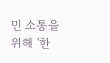민 소통을 위해 '한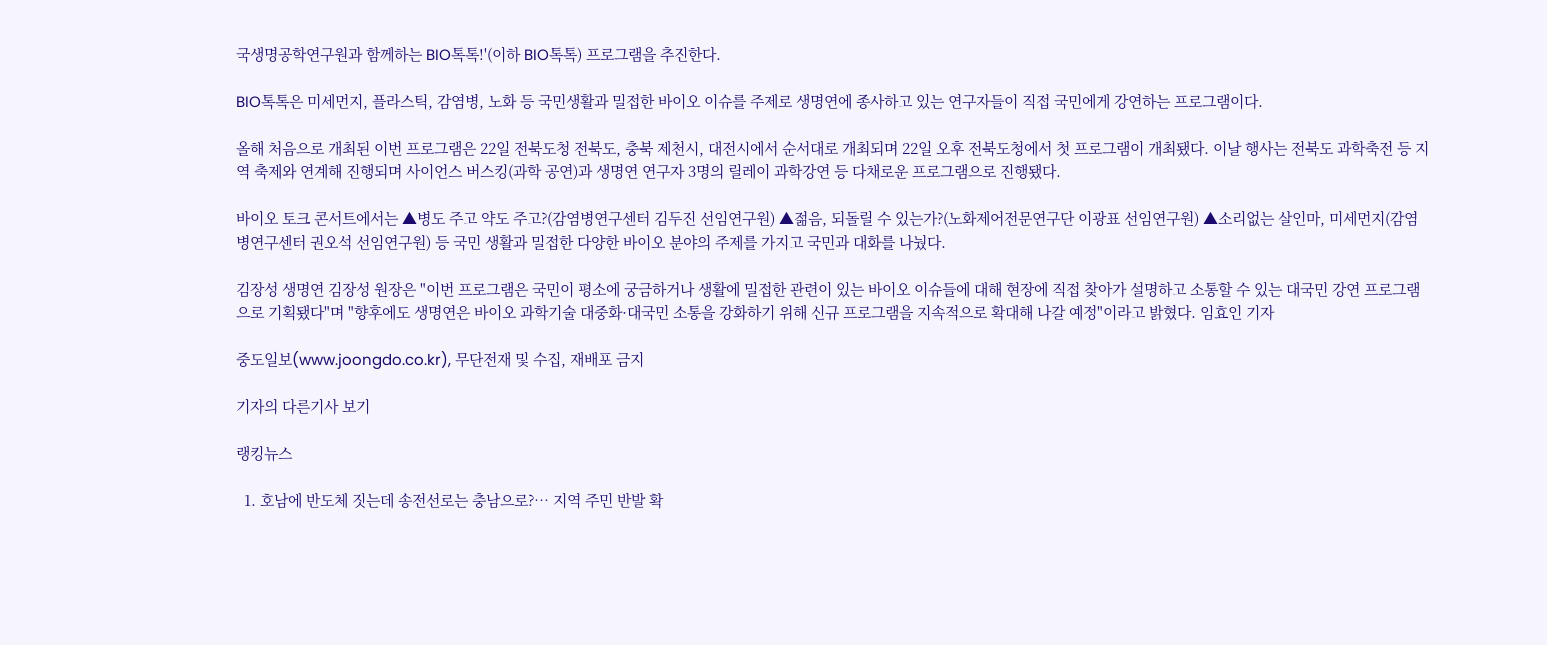국생명공학연구원과 함께하는 BIO톡톡!'(이하 BIO톡톡) 프로그램을 추진한다.

BIO톡톡은 미세먼지, 플라스틱, 감염병, 노화 등 국민생활과 밀접한 바이오 이슈를 주제로 생명연에 종사하고 있는 연구자들이 직접 국민에게 강연하는 프로그램이다.

올해 처음으로 개최된 이번 프로그램은 22일 전북도청 전북도, 충북 제천시, 대전시에서 순서대로 개최되며 22일 오후 전북도청에서 첫 프로그램이 개최됐다. 이날 행사는 전북도 과학축전 등 지역 축제와 연계해 진행되며 사이언스 버스킹(과학 공연)과 생명연 연구자 3명의 릴레이 과학강연 등 다채로운 프로그램으로 진행됐다.

바이오 토크 콘서트에서는 ▲병도 주고 약도 주고?(감염병연구센터 김두진 선임연구원) ▲젊음, 되돌릴 수 있는가?(노화제어전문연구단 이광표 선임연구원) ▲소리없는 살인마, 미세먼지(감염병연구센터 권오석 선임연구원) 등 국민 생활과 밀접한 다양한 바이오 분야의 주제를 가지고 국민과 대화를 나눴다.

김장성 생명연 김장성 원장은 "이번 프로그램은 국민이 평소에 궁금하거나 생활에 밀접한 관련이 있는 바이오 이슈들에 대해 현장에 직접 찾아가 설명하고 소통할 수 있는 대국민 강연 프로그램으로 기획됐다"며 "향후에도 생명연은 바이오 과학기술 대중화·대국민 소통을 강화하기 위해 신규 프로그램을 지속적으로 확대해 나갈 예정"이라고 밝혔다. 임효인 기자

중도일보(www.joongdo.co.kr), 무단전재 및 수집, 재배포 금지

기자의 다른기사 보기

랭킹뉴스

  1. 호남에 반도체 짓는데 송전선로는 충남으로?… 지역 주민 반발 확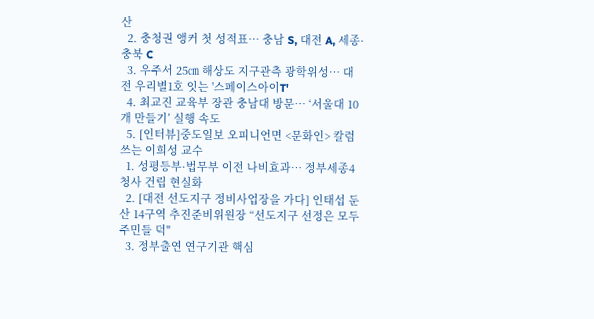산
  2. 충청권 앵커 첫 성적표… 충남 S, 대전 A, 세종·충북 C
  3. 우주서 25㎝ 해상도 지구관측 광학위성… 대전 우리별1호 잇는 '스페이스아이T'
  4. 최교진 교육부 장관 충남대 방문… ‘서울대 10개 만들기’ 실행 속도
  5. [인터뷰]중도일보 오피니언면 <문화인> 칼럼 쓰는 이희성 교수
  1. 성평등부·법무부 이전 나비효과… 정부세종4청사 건립 현실화
  2. [대전 선도지구 정비사업장을 가다] 인태섭 둔산 14구역 추진준비위원장 “선도지구 선정은 모두 주민들 덕"
  3. 정부출연 연구기관 핵심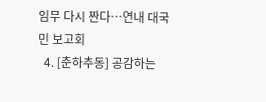임무 다시 짠다…연내 대국민 보고회
  4. [춘하추동] 공감하는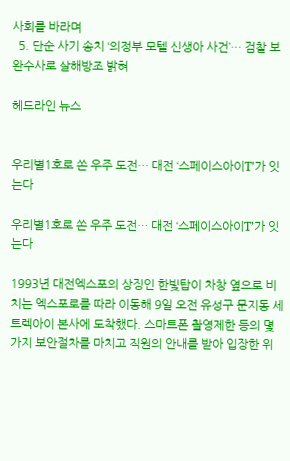사회를 바라며
  5. 단순 사기 송치 ‘의정부 모텔 신생아 사건’… 검찰 보완수사로 살해방조 밝혀

헤드라인 뉴스


우리별1호로 쏜 우주 도전… 대전 ‘스페이스아이T’가 잇는다

우리별1호로 쏜 우주 도전… 대전 ‘스페이스아이T’가 잇는다

1993년 대전엑스포의 상징인 한빛탑이 차창 옆으로 비치는 엑스포로를 따라 이동해 9일 오전 유성구 문지동 세트렉아이 본사에 도착했다. 스마트폰 촬영제한 등의 몇 가지 보안절차를 마치고 직원의 안내를 받아 입장한 위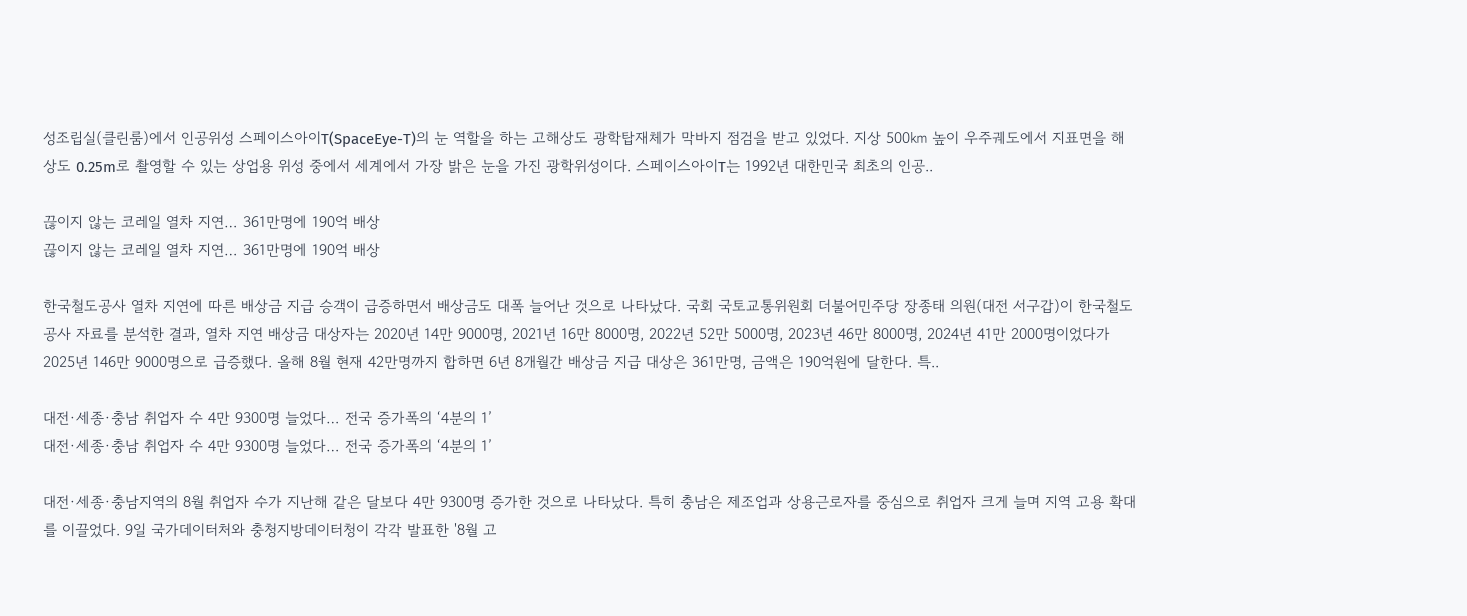성조립실(클린룸)에서 인공위성 스페이스아이T(SpaceEye-T)의 눈 역할을 하는 고해상도 광학탑재체가 막바지 점검을 받고 있었다. 지상 500㎞ 높이 우주궤도에서 지표면을 해상도 0.25m로 촬영할 수 있는 상업용 위성 중에서 세계에서 가장 밝은 눈을 가진 광학위성이다. 스페이스아이T는 1992년 대한민국 최초의 인공..

끊이지 않는 코레일 열차 지연… 361만명에 190억 배상
끊이지 않는 코레일 열차 지연… 361만명에 190억 배상

한국철도공사 열차 지연에 따른 배상금 지급 승객이 급증하면서 배상금도 대폭 늘어난 것으로 나타났다. 국회 국토교통위원회 더불어민주당 장종태 의원(대전 서구갑)이 한국철도공사 자료를 분석한 결과, 열차 지연 배상금 대상자는 2020년 14만 9000명, 2021년 16만 8000명, 2022년 52만 5000명, 2023년 46만 8000명, 2024년 41만 2000명이었다가 2025년 146만 9000명으로 급증했다. 올해 8월 현재 42만명까지 합하면 6년 8개월간 배상금 지급 대상은 361만명, 금액은 190억원에 달한다. 특..

대전·세종·충남 취업자 수 4만 9300명 늘었다… 전국 증가폭의 ‘4분의 1’
대전·세종·충남 취업자 수 4만 9300명 늘었다… 전국 증가폭의 ‘4분의 1’

대전·세종·충남지역의 8월 취업자 수가 지난해 같은 달보다 4만 9300명 증가한 것으로 나타났다. 특히 충남은 제조업과 상용근로자를 중심으로 취업자 크게 늘며 지역 고용 확대를 이끌었다. 9일 국가데이터처와 충청지방데이터청이 각각 발표한 '8월 고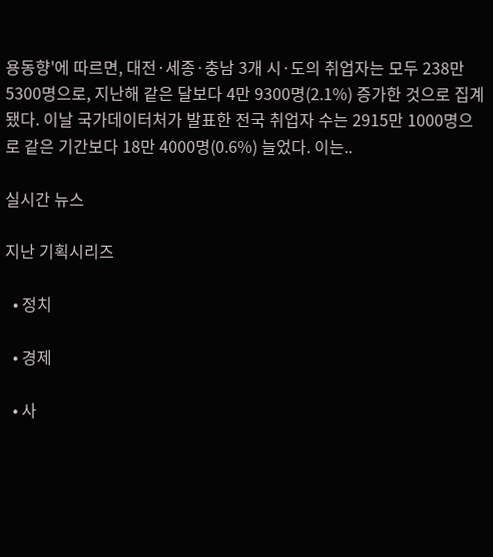용동향'에 따르면, 대전·세종·충남 3개 시·도의 취업자는 모두 238만 5300명으로, 지난해 같은 달보다 4만 9300명(2.1%) 증가한 것으로 집계됐다. 이날 국가데이터처가 발표한 전국 취업자 수는 2915만 1000명으로 같은 기간보다 18만 4000명(0.6%) 늘었다. 이는..

실시간 뉴스

지난 기획시리즈

  • 정치

  • 경제

  • 사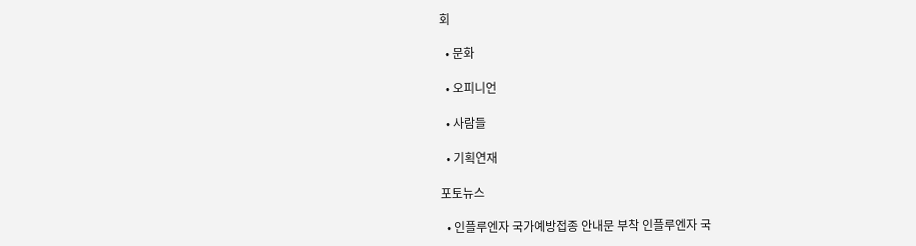회

  • 문화

  • 오피니언

  • 사람들

  • 기획연재

포토뉴스

  • 인플루엔자 국가예방접종 안내문 부착 인플루엔자 국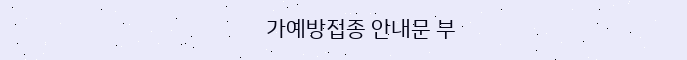가예방접종 안내문 부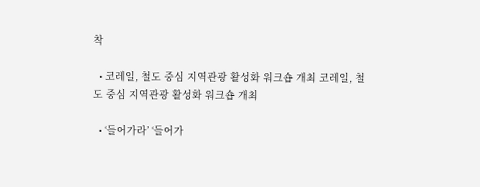착

  • 코레일, 철도 중심 지역관광 활성화 워크숍 개최 코레일, 철도 중심 지역관광 활성화 워크숍 개최

  • ‘들어가라’ ‘들어가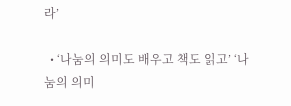라’

  • ‘나눔의 의미도 배우고 책도 읽고’ ‘나눔의 의미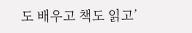도 배우고 책도 읽고’